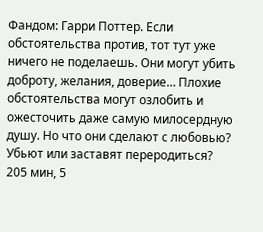Фандом: Гарри Поттер. Если обстоятельства против, тот тут уже ничего не поделаешь. Они могут убить доброту, желания, доверие… Плохие обстоятельства могут озлобить и ожесточить даже самую милосердную душу. Но что они сделают с любовью? Убьют или заставят переродиться?
205 мин, 5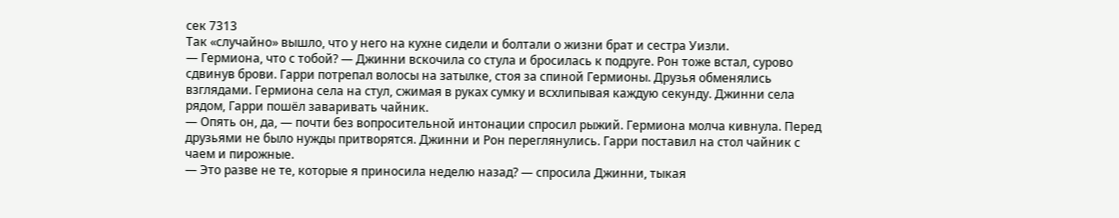сек 7313
Так «случайно» вышло, что у него на кухне сидели и болтали о жизни брат и сестра Уизли.
— Гермиона, что с тобой? — Джинни вскочила со стула и бросилась к подруге. Рон тоже встал, сурово сдвинув брови. Гарри потрепал волосы на затылке, стоя за спиной Гермионы. Друзья обменялись взглядами. Гермиона села на стул, сжимая в руках сумку и всхлипывая каждую секунду. Джинни села рядом, Гарри пошёл заваривать чайник.
— Опять он, да, — почти без вопросительной интонации спросил рыжий. Гермиона молча кивнула. Перед друзьями не было нужды притворятся. Джинни и Рон переглянулись. Гарри поставил на стол чайник с чаем и пирожные.
— Это разве не те, которые я приносила неделю назад? — спросила Джинни, тыкая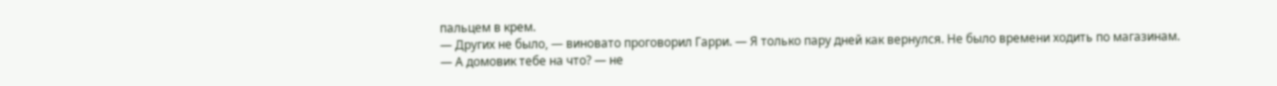пальцем в крем.
— Других не было, — виновато проговорил Гарри. — Я только пару дней как вернулся. Не было времени ходить по магазинам.
— А домовик тебе на что? — не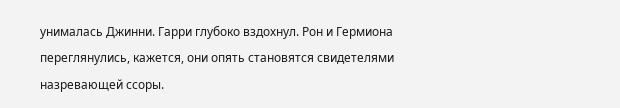унималась Джинни. Гарри глубоко вздохнул. Рон и Гермиона переглянулись, кажется, они опять становятся свидетелями назревающей ссоры.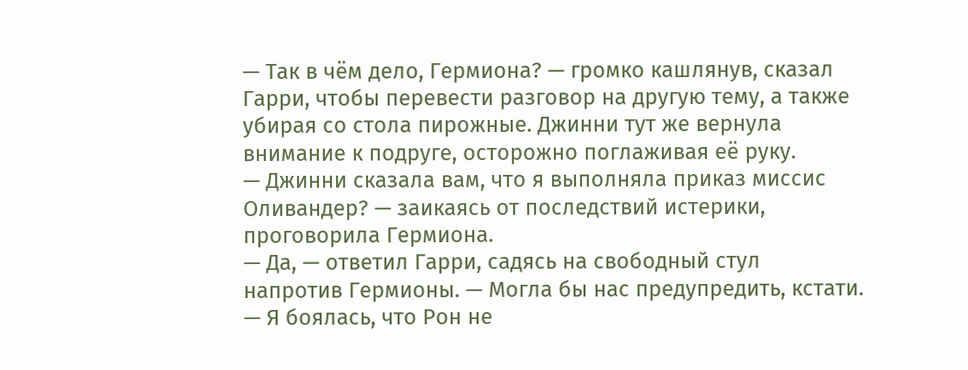— Так в чём дело, Гермиона? — громко кашлянув, сказал Гарри, чтобы перевести разговор на другую тему, а также убирая со стола пирожные. Джинни тут же вернула внимание к подруге, осторожно поглаживая её руку.
— Джинни сказала вам, что я выполняла приказ миссис Оливандер? — заикаясь от последствий истерики, проговорила Гермиона.
— Да, — ответил Гарри, садясь на свободный стул напротив Гермионы. — Могла бы нас предупредить, кстати.
— Я боялась, что Рон не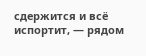сдержится и всё испортит, — рядом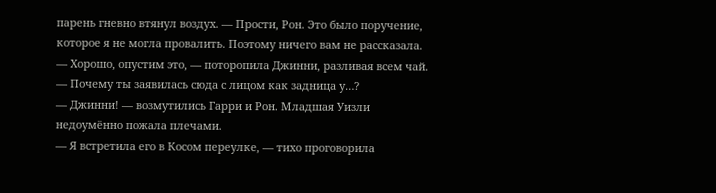парень гневно втянул воздух. — Прости, Рон. Это было поручение, которое я не могла провалить. Поэтому ничего вам не рассказала.
— Хорошо, опустим это, — поторопила Джинни, разливая всем чай. — Почему ты заявилась сюда с лицом как задница у…?
— Джинни! — возмутились Гарри и Рон. Младшая Уизли недоумённо пожала плечами.
— Я встретила его в Косом переулке, — тихо проговорила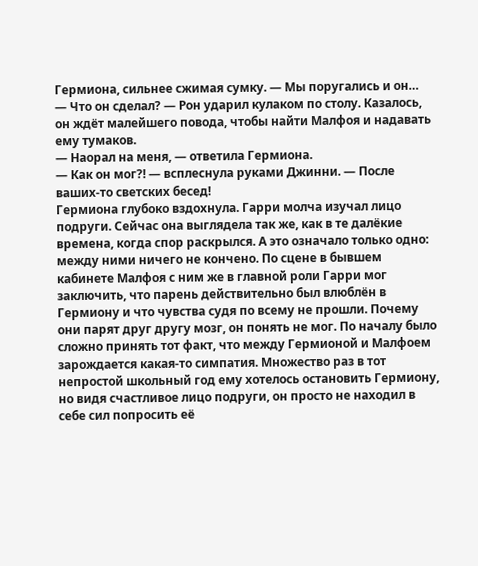Гермиона, сильнее сжимая сумку. — Мы поругались и он…
— Что он сделал? — Рон ударил кулаком по столу. Казалось, он ждёт малейшего повода, чтобы найти Малфоя и надавать ему тумаков.
— Наорал на меня, — ответила Гермиона.
— Как он мог?! — всплеснула руками Джинни. — После ваших-то светских бесед!
Гермиона глубоко вздохнула. Гарри молча изучал лицо подруги. Сейчас она выглядела так же, как в те далёкие времена, когда спор раскрылся. А это означало только одно: между ними ничего не кончено. По сцене в бывшем кабинете Малфоя с ним же в главной роли Гарри мог заключить, что парень действительно был влюблён в Гермиону и что чувства судя по всему не прошли. Почему они парят друг другу мозг, он понять не мог. По началу было сложно принять тот факт, что между Гермионой и Малфоем зарождается какая-то симпатия. Множество раз в тот непростой школьный год ему хотелось остановить Гермиону, но видя счастливое лицо подруги, он просто не находил в себе сил попросить её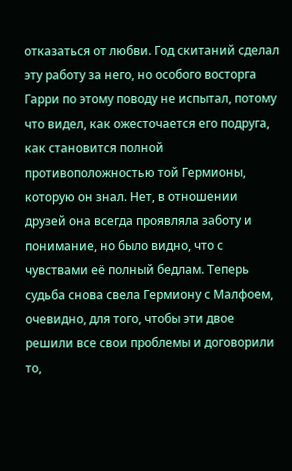отказаться от любви. Год скитаний сделал эту работу за него, но особого восторга Гарри по этому поводу не испытал, потому что видел, как ожесточается его подруга, как становится полной противоположностью той Гермионы, которую он знал. Нет, в отношении друзей она всегда проявляла заботу и понимание, но было видно, что с чувствами её полный бедлам. Теперь судьба снова свела Гермиону с Малфоем, очевидно, для того, чтобы эти двое решили все свои проблемы и договорили то,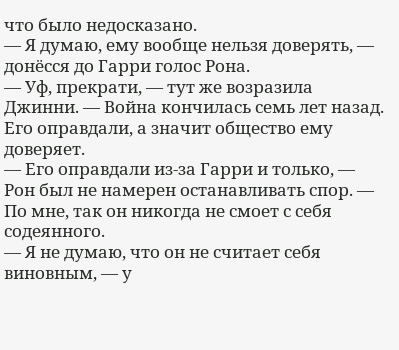что было недосказано.
— Я думаю, ему вообще нельзя доверять, — донёсся до Гарри голос Рона.
— Уф, прекрати, — тут же возразила Джинни. — Война кончилась семь лет назад. Его оправдали, а значит общество ему доверяет.
— Его оправдали из-за Гарри и только, — Рон был не намерен останавливать спор. — По мне, так он никогда не смоет с себя содеянного.
— Я не думаю, что он не считает себя виновным, — у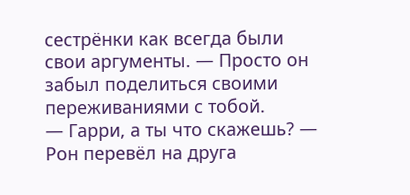сестрёнки как всегда были свои аргументы. — Просто он забыл поделиться своими переживаниями с тобой.
— Гарри, а ты что скажешь? — Рон перевёл на друга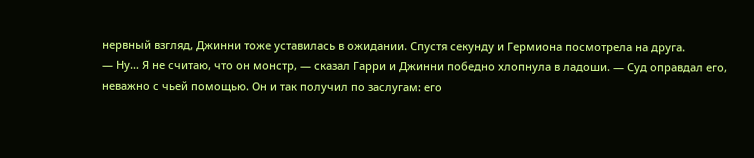нервный взгляд, Джинни тоже уставилась в ожидании. Спустя секунду и Гермиона посмотрела на друга.
— Ну… Я не считаю, что он монстр, — сказал Гарри и Джинни победно хлопнула в ладоши. — Суд оправдал его, неважно с чьей помощью. Он и так получил по заслугам: его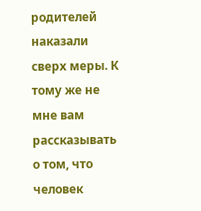родителей наказали сверх меры. К тому же не мне вам рассказывать о том, что человек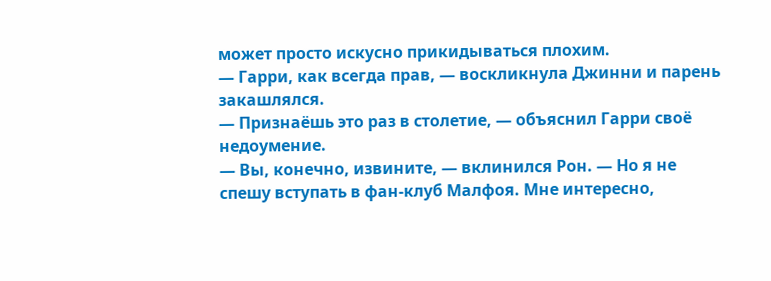может просто искусно прикидываться плохим.
— Гарри, как всегда прав, — воскликнула Джинни и парень закашлялся.
— Признаёшь это раз в столетие, — объяснил Гарри своё недоумение.
— Вы, конечно, извините, — вклинился Рон. — Но я не спешу вступать в фан-клуб Малфоя. Мне интересно,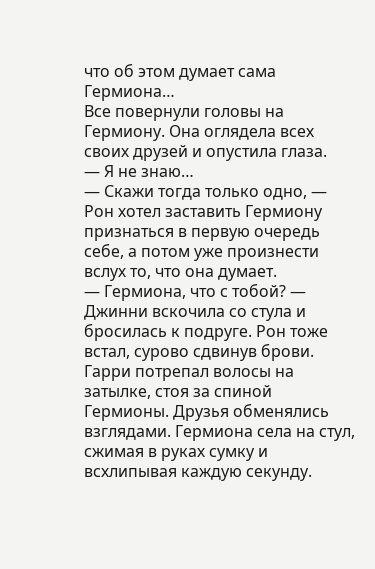что об этом думает сама Гермиона…
Все повернули головы на Гермиону. Она оглядела всех своих друзей и опустила глаза.
— Я не знаю…
— Скажи тогда только одно, — Рон хотел заставить Гермиону признаться в первую очередь себе, а потом уже произнести вслух то, что она думает.
— Гермиона, что с тобой? — Джинни вскочила со стула и бросилась к подруге. Рон тоже встал, сурово сдвинув брови. Гарри потрепал волосы на затылке, стоя за спиной Гермионы. Друзья обменялись взглядами. Гермиона села на стул, сжимая в руках сумку и всхлипывая каждую секунду.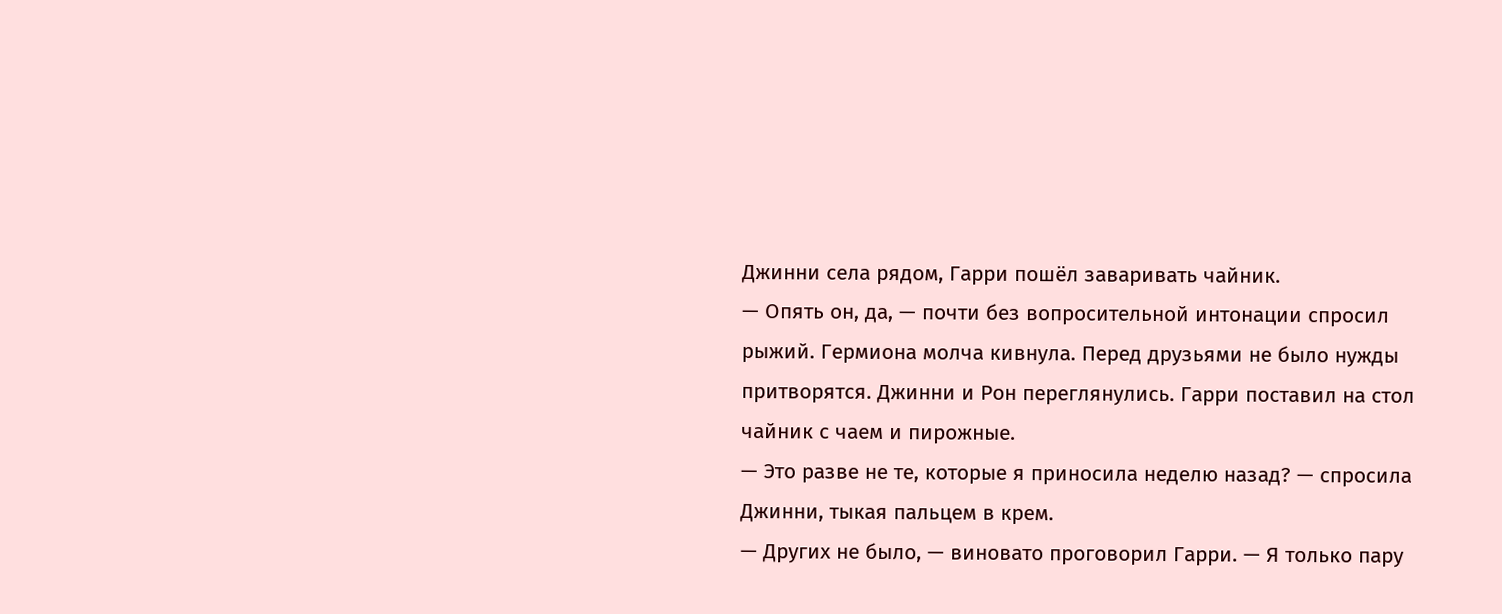Джинни села рядом, Гарри пошёл заваривать чайник.
— Опять он, да, — почти без вопросительной интонации спросил рыжий. Гермиона молча кивнула. Перед друзьями не было нужды притворятся. Джинни и Рон переглянулись. Гарри поставил на стол чайник с чаем и пирожные.
— Это разве не те, которые я приносила неделю назад? — спросила Джинни, тыкая пальцем в крем.
— Других не было, — виновато проговорил Гарри. — Я только пару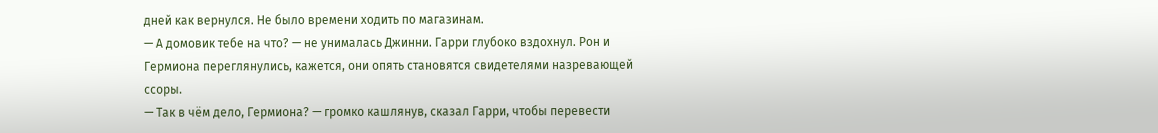дней как вернулся. Не было времени ходить по магазинам.
— А домовик тебе на что? — не унималась Джинни. Гарри глубоко вздохнул. Рон и Гермиона переглянулись, кажется, они опять становятся свидетелями назревающей ссоры.
— Так в чём дело, Гермиона? — громко кашлянув, сказал Гарри, чтобы перевести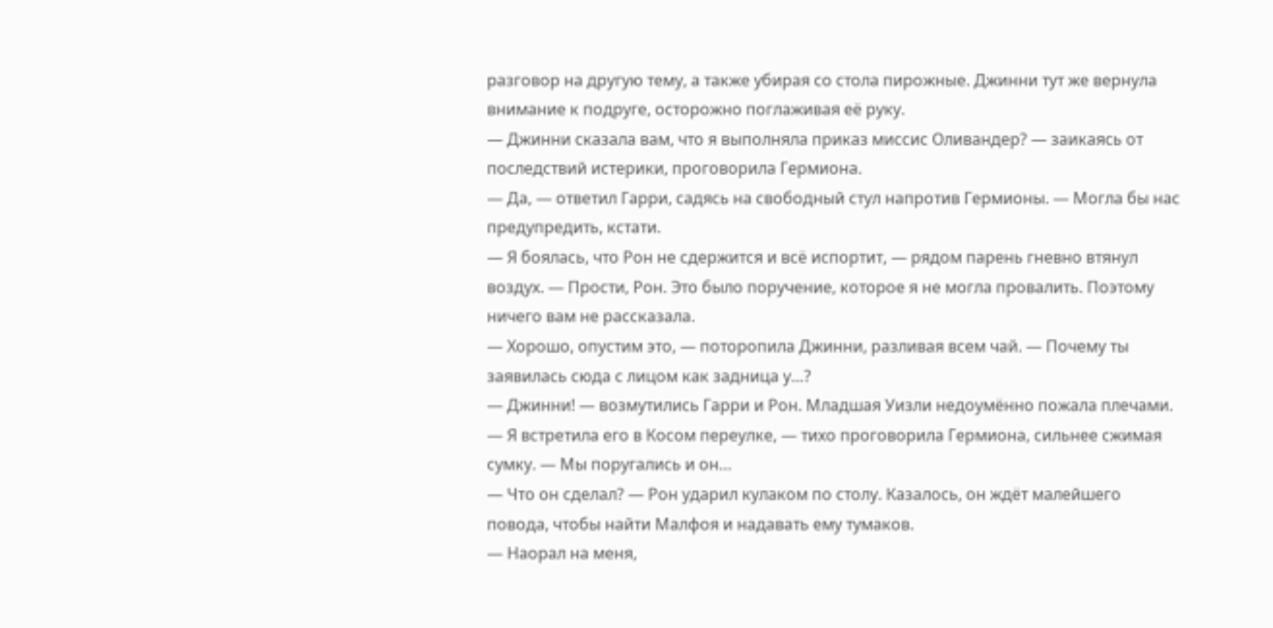разговор на другую тему, а также убирая со стола пирожные. Джинни тут же вернула внимание к подруге, осторожно поглаживая её руку.
— Джинни сказала вам, что я выполняла приказ миссис Оливандер? — заикаясь от последствий истерики, проговорила Гермиона.
— Да, — ответил Гарри, садясь на свободный стул напротив Гермионы. — Могла бы нас предупредить, кстати.
— Я боялась, что Рон не сдержится и всё испортит, — рядом парень гневно втянул воздух. — Прости, Рон. Это было поручение, которое я не могла провалить. Поэтому ничего вам не рассказала.
— Хорошо, опустим это, — поторопила Джинни, разливая всем чай. — Почему ты заявилась сюда с лицом как задница у…?
— Джинни! — возмутились Гарри и Рон. Младшая Уизли недоумённо пожала плечами.
— Я встретила его в Косом переулке, — тихо проговорила Гермиона, сильнее сжимая сумку. — Мы поругались и он…
— Что он сделал? — Рон ударил кулаком по столу. Казалось, он ждёт малейшего повода, чтобы найти Малфоя и надавать ему тумаков.
— Наорал на меня,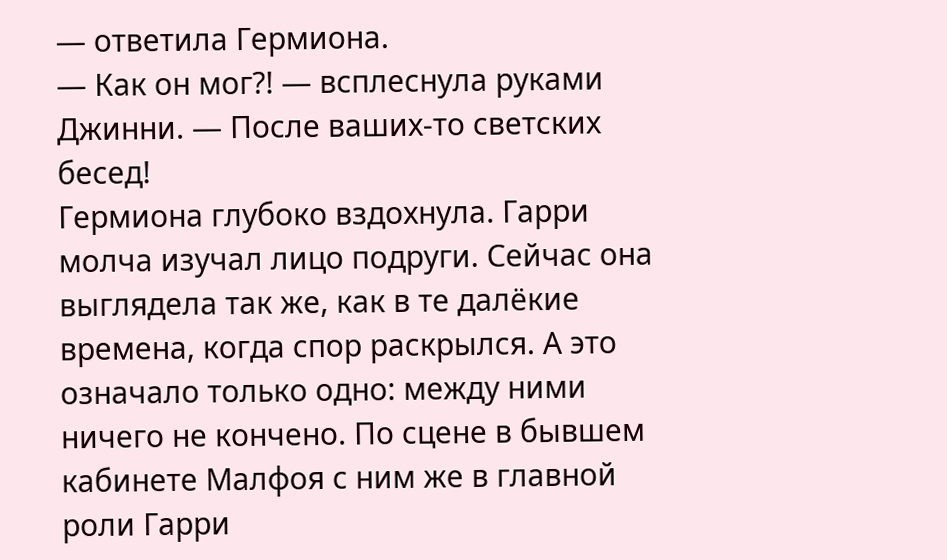— ответила Гермиона.
— Как он мог?! — всплеснула руками Джинни. — После ваших-то светских бесед!
Гермиона глубоко вздохнула. Гарри молча изучал лицо подруги. Сейчас она выглядела так же, как в те далёкие времена, когда спор раскрылся. А это означало только одно: между ними ничего не кончено. По сцене в бывшем кабинете Малфоя с ним же в главной роли Гарри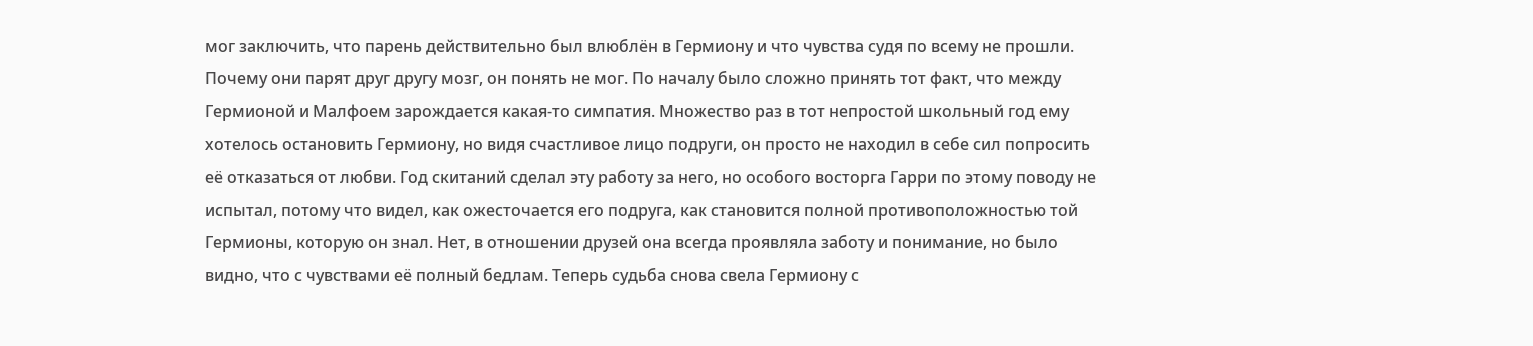мог заключить, что парень действительно был влюблён в Гермиону и что чувства судя по всему не прошли. Почему они парят друг другу мозг, он понять не мог. По началу было сложно принять тот факт, что между Гермионой и Малфоем зарождается какая-то симпатия. Множество раз в тот непростой школьный год ему хотелось остановить Гермиону, но видя счастливое лицо подруги, он просто не находил в себе сил попросить её отказаться от любви. Год скитаний сделал эту работу за него, но особого восторга Гарри по этому поводу не испытал, потому что видел, как ожесточается его подруга, как становится полной противоположностью той Гермионы, которую он знал. Нет, в отношении друзей она всегда проявляла заботу и понимание, но было видно, что с чувствами её полный бедлам. Теперь судьба снова свела Гермиону с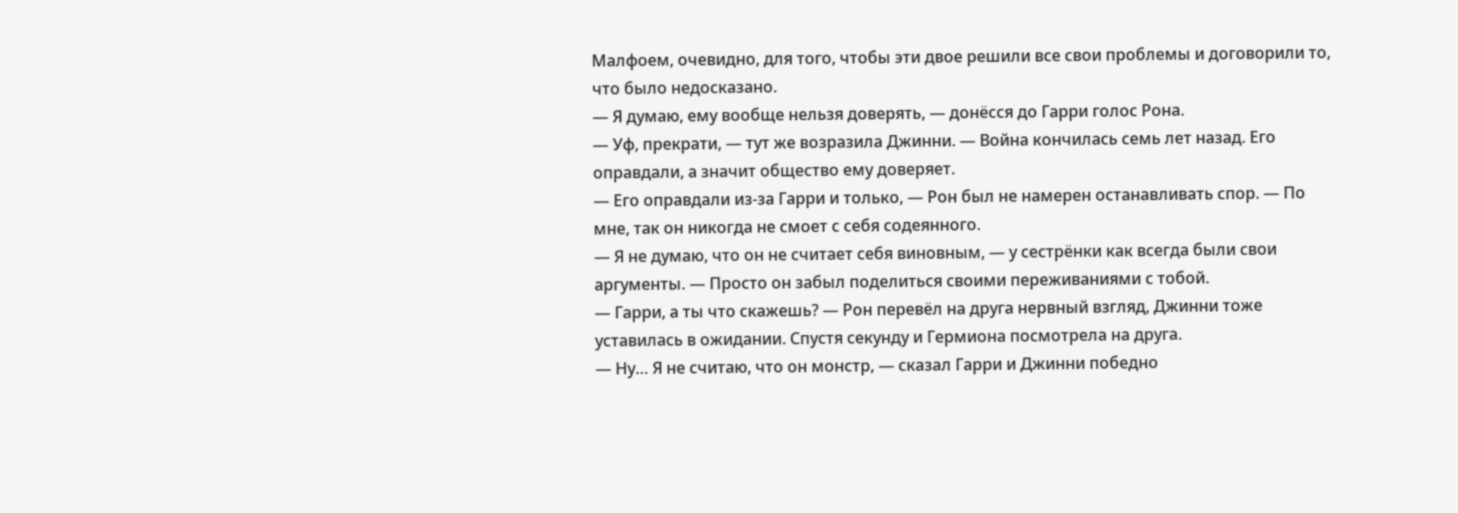Малфоем, очевидно, для того, чтобы эти двое решили все свои проблемы и договорили то, что было недосказано.
— Я думаю, ему вообще нельзя доверять, — донёсся до Гарри голос Рона.
— Уф, прекрати, — тут же возразила Джинни. — Война кончилась семь лет назад. Его оправдали, а значит общество ему доверяет.
— Его оправдали из-за Гарри и только, — Рон был не намерен останавливать спор. — По мне, так он никогда не смоет с себя содеянного.
— Я не думаю, что он не считает себя виновным, — у сестрёнки как всегда были свои аргументы. — Просто он забыл поделиться своими переживаниями с тобой.
— Гарри, а ты что скажешь? — Рон перевёл на друга нервный взгляд, Джинни тоже уставилась в ожидании. Спустя секунду и Гермиона посмотрела на друга.
— Ну… Я не считаю, что он монстр, — сказал Гарри и Джинни победно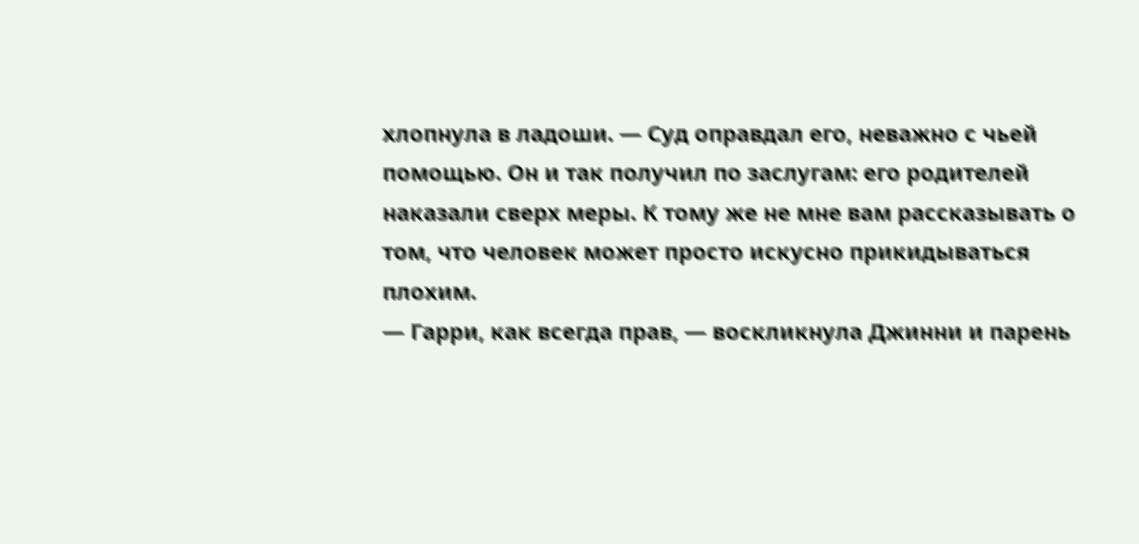хлопнула в ладоши. — Суд оправдал его, неважно с чьей помощью. Он и так получил по заслугам: его родителей наказали сверх меры. К тому же не мне вам рассказывать о том, что человек может просто искусно прикидываться плохим.
— Гарри, как всегда прав, — воскликнула Джинни и парень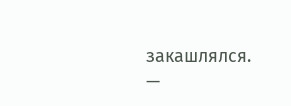закашлялся.
—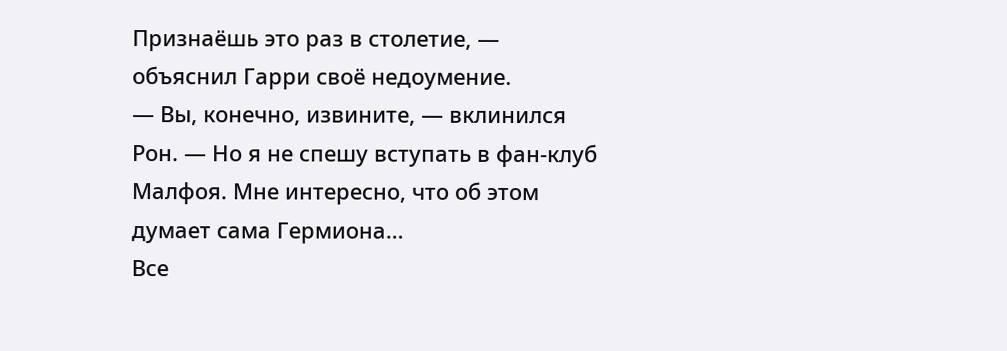Признаёшь это раз в столетие, — объяснил Гарри своё недоумение.
— Вы, конечно, извините, — вклинился Рон. — Но я не спешу вступать в фан-клуб Малфоя. Мне интересно, что об этом думает сама Гермиона…
Все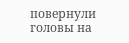повернули головы на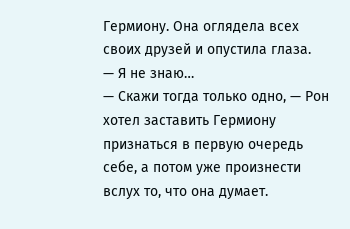Гермиону. Она оглядела всех своих друзей и опустила глаза.
— Я не знаю…
— Скажи тогда только одно, — Рон хотел заставить Гермиону признаться в первую очередь себе, а потом уже произнести вслух то, что она думает.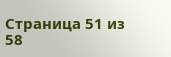Страница 51 из 58